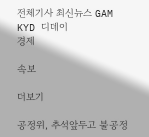전체기사 최신뉴스 GAM
KYD 디데이
경제

속보

더보기

공정위, 추석앞두고 불공정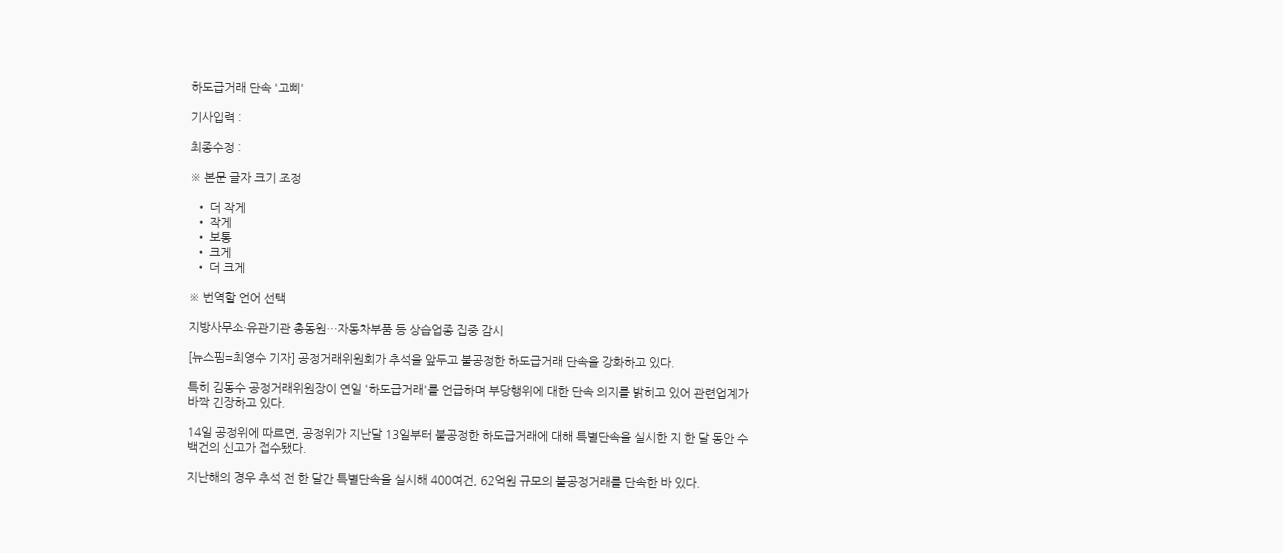하도급거래 단속 '고삐'

기사입력 :

최종수정 :

※ 본문 글자 크기 조정

  • 더 작게
  • 작게
  • 보통
  • 크게
  • 더 크게

※ 번역할 언어 선택

지방사무소·유관기관 총동원…자동차부품 등 상습업종 집중 감시

[뉴스핌=최영수 기자] 공정거래위원회가 추석을 앞두고 불공정한 하도급거래 단속을 강화하고 있다.

특히 김동수 공정거래위원장이 연일 '하도급거래'를 언급하며 부당행위에 대한 단속 의지를 밝히고 있어 관련업계가 바짝 긴장하고 있다.

14일 공정위에 따르면, 공정위가 지난달 13일부터 불공정한 하도급거래에 대해 특별단속을 실시한 지 한 달 동안 수백건의 신고가 접수됐다.

지난해의 경우 추석 전 한 달간 특별단속을 실시해 400여건, 62억원 규모의 불공정거래를 단속한 바 있다.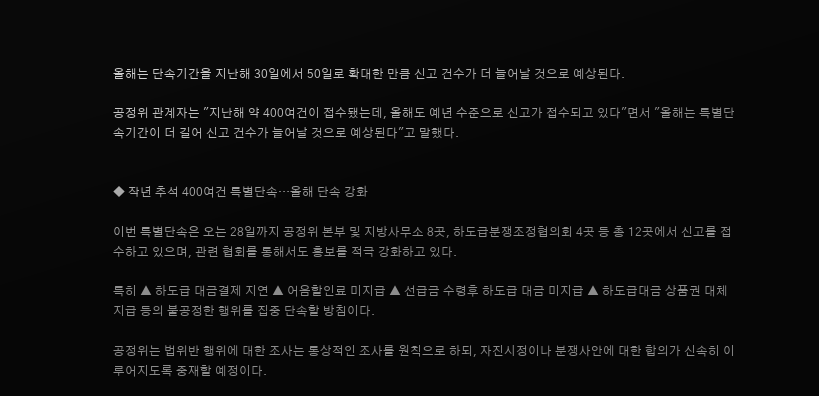올해는 단속기간을 지난해 30일에서 50일로 확대한 만큼 신고 건수가 더 늘어날 것으로 예상된다.

공정위 관계자는 "지난해 약 400여건이 접수됐는데, 올해도 예년 수준으로 신고가 접수되고 있다"면서 "올해는 특별단속기간이 더 길어 신고 건수가 늘어날 것으로 예상된다"고 말했다.


◆ 작년 추석 400여건 특별단속…올해 단속 강화

이번 특별단속은 오는 28일까지 공정위 본부 및 지방사무소 8곳, 하도급분쟁조정협의회 4곳 등 총 12곳에서 신고를 접수하고 있으며, 관련 협회를 통해서도 홍보를 적극 강화하고 있다.

특히 ▲ 하도급 대금결제 지연 ▲ 어음할인료 미지급 ▲ 선급금 수령후 하도급 대금 미지급 ▲ 하도급대금 상품권 대체 지급 등의 불공정한 행위를 집중 단속할 방침이다.

공정위는 법위반 행위에 대한 조사는 통상적인 조사를 원칙으로 하되, 자진시정이나 분쟁사안에 대한 합의가 신속히 이루어지도록 중재할 예정이다.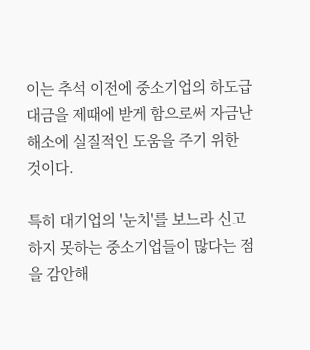이는 추석 이전에 중소기업의 하도급대금을 제때에 받게 함으로써 자금난 해소에 실질적인 도움을 주기 위한 것이다.

특히 대기업의 '눈치'를 보느라 신고하지 못하는 중소기업들이 많다는 점을 감안해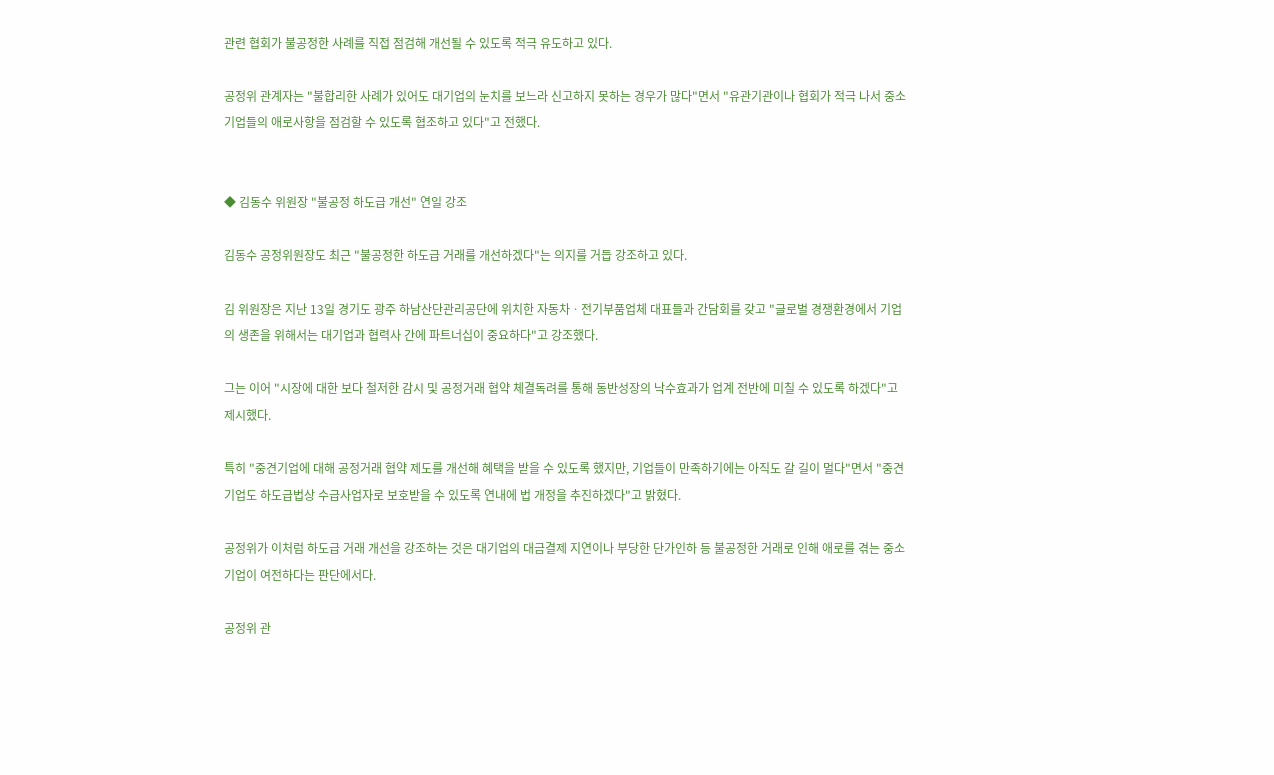관련 협회가 불공정한 사례를 직접 점검해 개선될 수 있도록 적극 유도하고 있다.

공정위 관계자는 "불합리한 사례가 있어도 대기업의 눈치를 보느라 신고하지 못하는 경우가 많다"면서 "유관기관이나 협회가 적극 나서 중소기업들의 애로사항을 점검할 수 있도록 협조하고 있다"고 전했다.


◆ 김동수 위원장 "불공정 하도급 개선" 연일 강조

김동수 공정위원장도 최근 "불공정한 하도급 거래를 개선하겠다"는 의지를 거듭 강조하고 있다.

김 위원장은 지난 13일 경기도 광주 하남산단관리공단에 위치한 자동차ㆍ전기부품업체 대표들과 간담회를 갖고 "글로벌 경쟁환경에서 기업의 생존을 위해서는 대기업과 협력사 간에 파트너십이 중요하다"고 강조했다.

그는 이어 "시장에 대한 보다 철저한 감시 및 공정거래 협약 체결독려를 통해 동반성장의 낙수효과가 업계 전반에 미칠 수 있도록 하겠다"고 제시했다.

특히 "중견기업에 대해 공정거래 협약 제도를 개선해 혜택을 받을 수 있도록 했지만, 기업들이 만족하기에는 아직도 갈 길이 멀다"면서 "중견기업도 하도급법상 수급사업자로 보호받을 수 있도록 연내에 법 개정을 추진하겠다"고 밝혔다.

공정위가 이처럼 하도급 거래 개선을 강조하는 것은 대기업의 대금결제 지연이나 부당한 단가인하 등 불공정한 거래로 인해 애로를 겪는 중소기업이 여전하다는 판단에서다.

공정위 관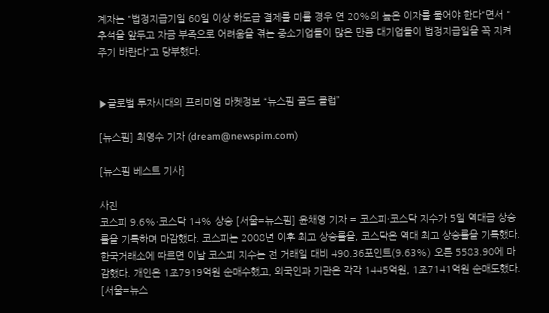계자는 "법정지급기일 60일 이상 하도급 결제를 미룰 경우 연 20%의 높은 이자를 물어야 한다"면서 "추석을 앞두고 자금 부족으로 어려움을 겪는 중소기업들이 많은 만큼 대기업들이 법정지급일을 꼭 지켜주기 바란다"고 당부했다.


▶글로벌 투자시대의 프리미엄 마켓정보 “뉴스핌 골드 클럽”

[뉴스핌] 최영수 기자 (dream@newspim.com)

[뉴스핌 베스트 기사]

사진
코스피 9.6%·코스닥 14% 상승 [서울=뉴스핌] 윤채영 기자 = 코스피·코스닥 지수가 5일 역대급 상승률을 기록하며 마감했다. 코스피는 2008년 이후 최고 상승률을, 코스닥은 역대 최고 상승률을 기록했다. 한국거래소에 따르면 이날 코스피 지수는 전 거래일 대비 490.36포인트(9.63%) 오른 5583.90에 마감했다. 개인은 1조7919억원 순매수했고, 외국인과 기관은 각각 1445억원, 1조7141억원 순매도했다. [서울=뉴스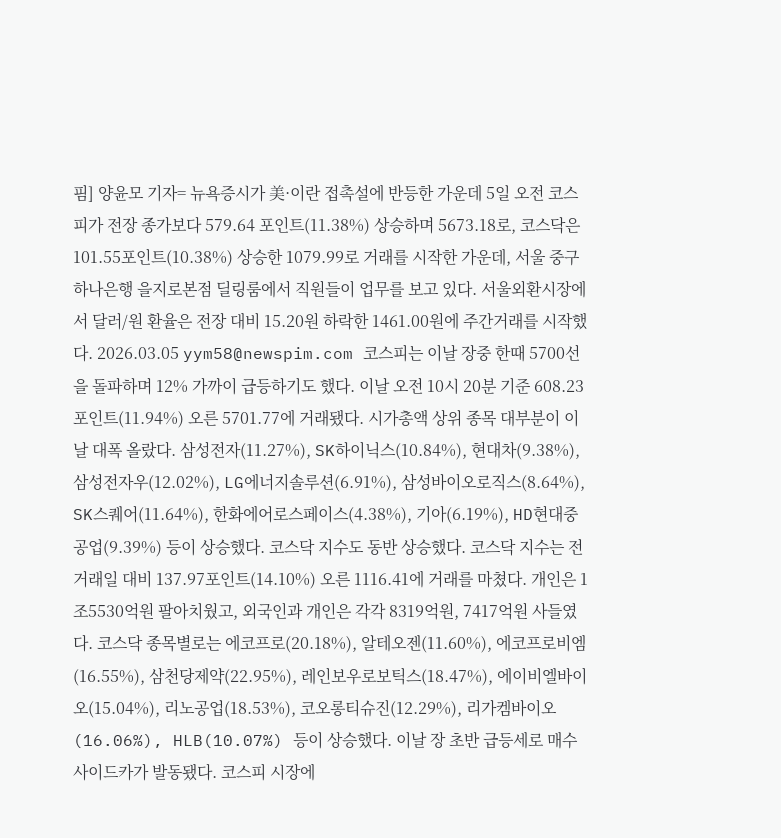핌] 양윤모 기자= 뉴욕증시가 美·이란 접촉설에 반등한 가운데 5일 오전 코스피가 전장 종가보다 579.64 포인트(11.38%) 상승하며 5673.18로, 코스닥은 101.55포인트(10.38%) 상승한 1079.99로 거래를 시작한 가운데, 서울 중구 하나은행 을지로본점 딜링룸에서 직원들이 업무를 보고 있다. 서울외환시장에서 달러/원 환율은 전장 대비 15.20원 하락한 1461.00원에 주간거래를 시작했다. 2026.03.05 yym58@newspim.com 코스피는 이날 장중 한때 5700선을 돌파하며 12% 가까이 급등하기도 했다. 이날 오전 10시 20분 기준 608.23포인트(11.94%) 오른 5701.77에 거래됐다. 시가총액 상위 종목 대부분이 이날 대폭 올랐다. 삼성전자(11.27%), SK하이닉스(10.84%), 현대차(9.38%), 삼성전자우(12.02%), LG에너지솔루션(6.91%), 삼성바이오로직스(8.64%), SK스퀘어(11.64%), 한화에어로스페이스(4.38%), 기아(6.19%), HD현대중공업(9.39%) 등이 상승했다. 코스닥 지수도 동반 상승했다. 코스닥 지수는 전 거래일 대비 137.97포인트(14.10%) 오른 1116.41에 거래를 마쳤다. 개인은 1조5530억원 팔아치웠고, 외국인과 개인은 각각 8319억원, 7417억원 사들였다. 코스닥 종목별로는 에코프로(20.18%), 알테오젠(11.60%), 에코프로비엠(16.55%), 삼천당제약(22.95%), 레인보우로보틱스(18.47%), 에이비엘바이오(15.04%), 리노공업(18.53%), 코오롱티슈진(12.29%), 리가켐바이오(16.06%), HLB(10.07%) 등이 상승했다. 이날 장 초반 급등세로 매수 사이드카가 발동됐다. 코스피 시장에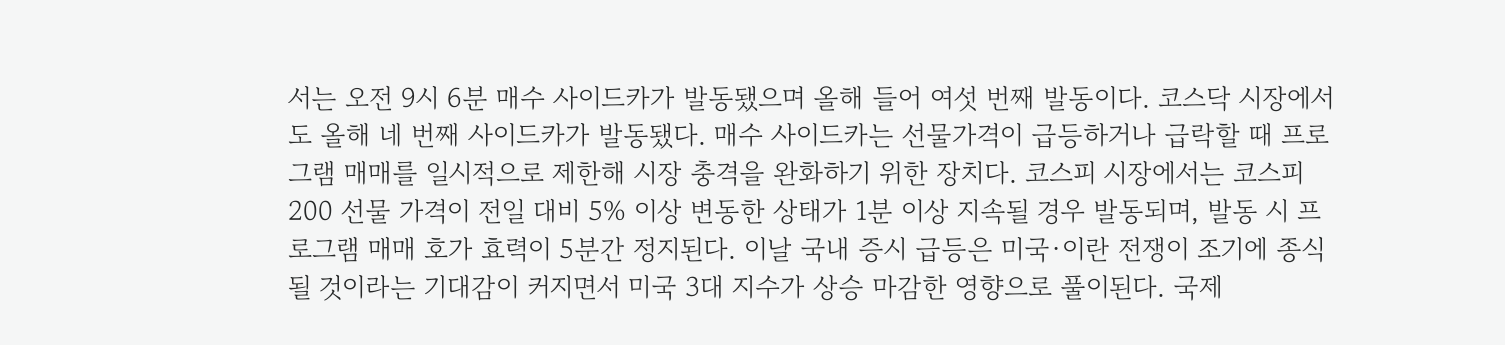서는 오전 9시 6분 매수 사이드카가 발동됐으며 올해 들어 여섯 번째 발동이다. 코스닥 시장에서도 올해 네 번째 사이드카가 발동됐다. 매수 사이드카는 선물가격이 급등하거나 급락할 때 프로그램 매매를 일시적으로 제한해 시장 충격을 완화하기 위한 장치다. 코스피 시장에서는 코스피200 선물 가격이 전일 대비 5% 이상 변동한 상태가 1분 이상 지속될 경우 발동되며, 발동 시 프로그램 매매 호가 효력이 5분간 정지된다. 이날 국내 증시 급등은 미국·이란 전쟁이 조기에 종식될 것이라는 기대감이 커지면서 미국 3대 지수가 상승 마감한 영향으로 풀이된다. 국제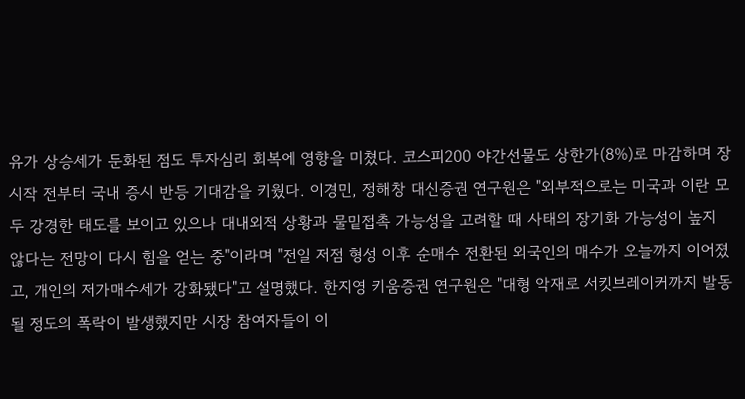유가 상승세가 둔화된 점도 투자심리 회복에 영향을 미쳤다. 코스피200 야간선물도 상한가(8%)로 마감하며 장 시작 전부터 국내 증시 반등 기대감을 키웠다. 이경민, 정해창 대신증권 연구원은 "외부적으로는 미국과 이란 모두 강경한 태도를 보이고 있으나 대내외적 상황과 물밑접촉 가능성을 고려할 때 사태의 장기화 가능성이 높지 않다는 전망이 다시 힘을 얻는 중"이라며 "전일 저점 형성 이후 순매수 전환된 외국인의 매수가 오늘까지 이어졌고, 개인의 저가매수세가 강화됐다"고 설명했다. 한지영 키움증권 연구원은 "대형 악재로 서킷브레이커까지 발동될 정도의 폭락이 발생했지만 시장 참여자들이 이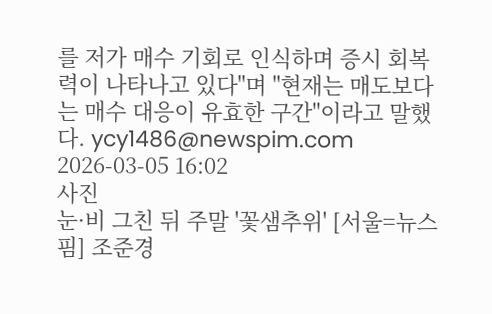를 저가 매수 기회로 인식하며 증시 회복력이 나타나고 있다"며 "현재는 매도보다는 매수 대응이 유효한 구간"이라고 말했다. ycy1486@newspim.com 2026-03-05 16:02
사진
눈·비 그친 뒤 주말 '꽃샘추위' [서울=뉴스핌] 조준경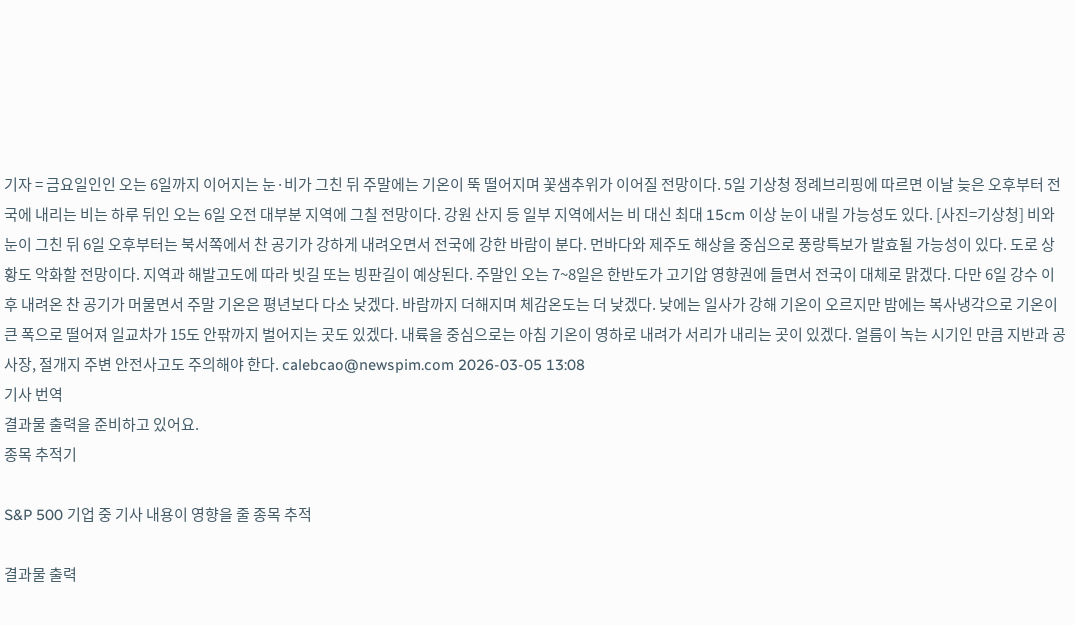기자 = 금요일인인 오는 6일까지 이어지는 눈·비가 그친 뒤 주말에는 기온이 뚝 떨어지며 꽃샘추위가 이어질 전망이다. 5일 기상청 정례브리핑에 따르면 이날 늦은 오후부터 전국에 내리는 비는 하루 뒤인 오는 6일 오전 대부분 지역에 그칠 전망이다. 강원 산지 등 일부 지역에서는 비 대신 최대 15cm 이상 눈이 내릴 가능성도 있다. [사진=기상청] 비와 눈이 그친 뒤 6일 오후부터는 북서쪽에서 찬 공기가 강하게 내려오면서 전국에 강한 바람이 분다. 먼바다와 제주도 해상을 중심으로 풍랑특보가 발효될 가능성이 있다. 도로 상황도 악화할 전망이다. 지역과 해발고도에 따라 빗길 또는 빙판길이 예상된다. 주말인 오는 7~8일은 한반도가 고기압 영향권에 들면서 전국이 대체로 맑겠다. 다만 6일 강수 이후 내려온 찬 공기가 머물면서 주말 기온은 평년보다 다소 낮겠다. 바람까지 더해지며 체감온도는 더 낮겠다. 낮에는 일사가 강해 기온이 오르지만 밤에는 복사냉각으로 기온이 큰 폭으로 떨어져 일교차가 15도 안팎까지 벌어지는 곳도 있겠다. 내륙을 중심으로는 아침 기온이 영하로 내려가 서리가 내리는 곳이 있겠다. 얼름이 녹는 시기인 만큼 지반과 공사장, 절개지 주변 안전사고도 주의해야 한다. calebcao@newspim.com 2026-03-05 13:08
기사 번역
결과물 출력을 준비하고 있어요.
종목 추적기

S&P 500 기업 중 기사 내용이 영향을 줄 종목 추적

결과물 출력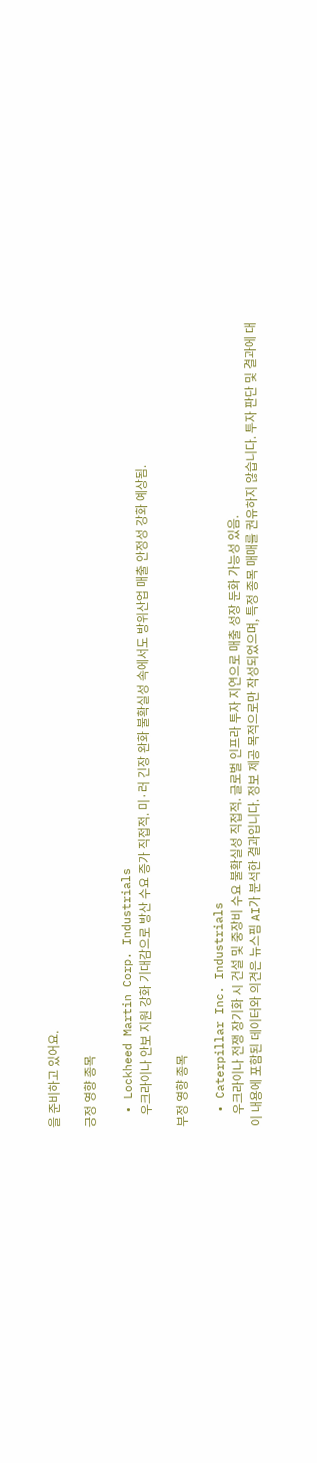을 준비하고 있어요.

긍정 영향 종목

  • Lockheed Martin Corp. Industrials
    우크라이나 안보 지원 강화 기대감으로 방산 수요 증가 직접적. 미·러 긴장 완화 불확실성 속에서도 방위산업 매출 안정성 강화 예상됨.

부정 영향 종목

  • Caterpillar Inc. Industrials
    우크라이나 전쟁 장기화 시 건설 및 중장비 수요 불확실성 직접적. 글로벌 인프라 투자 지연으로 매출 성장 둔화 가능성 있음.
이 내용에 포함된 데이터와 의견은 뉴스핌 AI가 분석한 결과입니다. 정보 제공 목적으로만 작성되었으며, 특정 종목 매매를 권유하지 않습니다. 투자 판단 및 결과에 대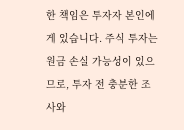한 책임은 투자자 본인에게 있습니다. 주식 투자는 원금 손실 가능성이 있으므로, 투자 전 충분한 조사와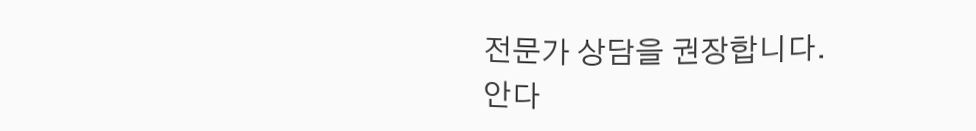전문가 상담을 권장합니다.
안다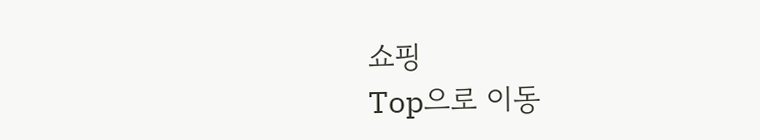쇼핑
Top으로 이동